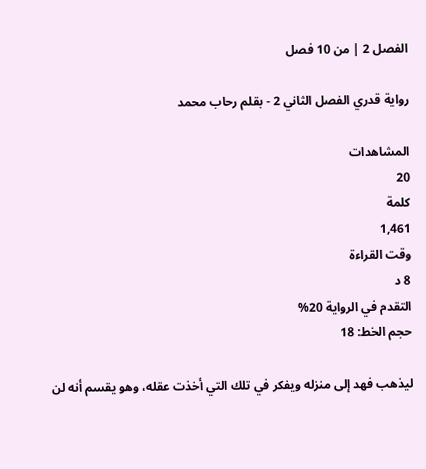الفصل 2 | من 10 فصل

رواية قدري الفصل الثاني 2 - بقلم رحاب محمد

المشاهدات
20
كلمة
1,461
وقت القراءة
8 د
التقدم في الرواية 20%
حجم الخط: 18

ليذهب فهد إلى منزله ويفكر في تلك التي أخذت عقله، وهو يقسم أنه لن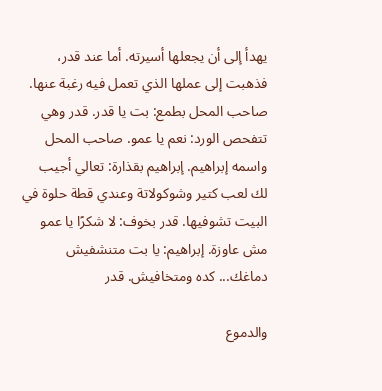يهدأ إلى أن يجعلها أسيرته. أما عند قدر، فذهبت إلى عملها الذي تعمل فيه رغبة عنها. صاحب المحل بطمع: بت يا قدر. قدر وهي تتفحص الورد: نعم يا عمو. صاحب المحل واسمه إبراهيم. إبراهيم بقذارة: تعالي أجيب لك لعب كتير وشوكولاتة وعندي قطة حلوة في البيت تشوفيها. قدر بخوف: لا شكرًا يا عمو مش عاوزة. إبراهيم: يا بت متنشفيش دماغك... كده ومتخافيش. قدر

والدموع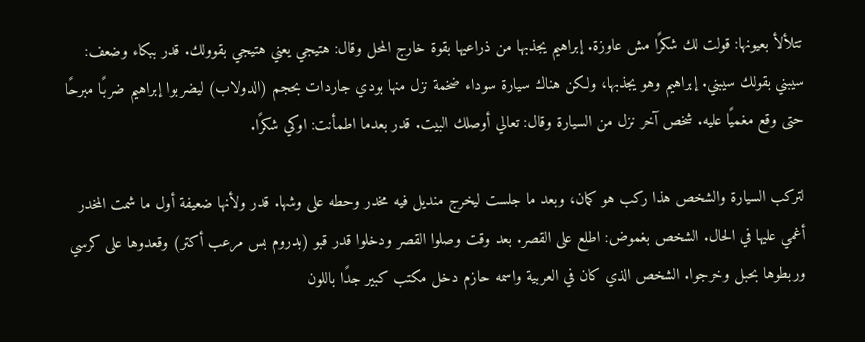تتلألأ بعيونها: قولت لك شكرًا مش عاوزة. إبراهيم يجذبها من ذراعيها بقوة خارج المحل وقال: هتيجي يعني هتيجي بقوولك. قدر ببكاء وضعف: سيبني بقولك سيبني. إبراهيم وهو يجذبها، ولكن هناك سيارة سوداء ضخمة نزل منها بودي جاردات بحجم (الدولاب) ليضربوا إبراهيم ضربًا مبرحًا حتى وقع مغميًا عليه. شخص آخر نزل من السيارة وقال: تعالي أوصلك البيت. قدر بعدما اطمأنت: اوكي شكرًا.

لتركب السيارة والشخص هذا ركب هو كمان، وبعد ما جلست ليخرج منديل فيه مخدر وحطه على وشها. قدر ولأنها ضعيفة أول ما شمت المخدر أغمي عليها في الحال. الشخص بغموض: اطلع على القصر. بعد وقت وصلوا القصر ودخلوا قدر قبو (بدروم بس مرعب أكتر) وقعدوها على كرسي وربطوها بحبل وخرجوا. الشخص الذي كان في العربية واسمه حازم دخل مكتب كبير جدًا باللون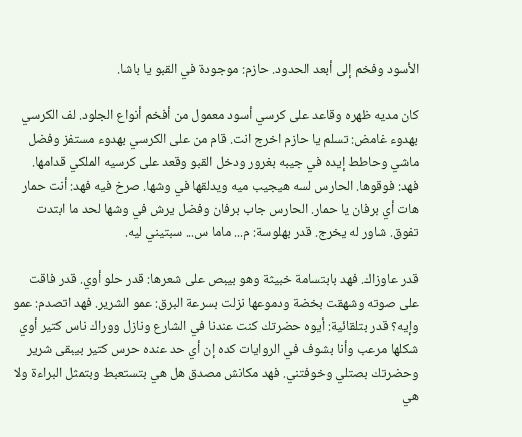الأسود وفخم إلى أبعد الحدود. حازم: موجودة في القبو يا باشا.

كان مديه ظهره وقاعد على كرسي أسود معمول من أفخم أنواع الجلود. لف الكرسي بهدوء غامض: تسلم يا حازم اخرج انت. قام من على الكرسي بهدوء مستفز وفضل ماشي وحاطط إيده في جيبه بغرور ودخل القبو وقعد على كرسيه الملكي قدامها. فهد: فوقوها. الحارس لسه هيجيب ميه ويدلقها في وشها. صرخ فيه فهد: أنت حمار هات أي برفان يا حمار. الحارس جاب برفان وفضل يرش في وشها لحد ما ابتدت تفوق. شاور له يخرج. قدر بهلوسة: م... ماما س... سبتيني ليه.

قدر عاوزاك. فهد بابتسامة خبيثة وهو بيبص على شعرها: قدر حلو أوي. قدر فاقت على صوته وشهقت بخضة ودموعها نزلت بسرعة البرق: عمو الشرير. فهد اتصدم: عمو وإيه؟ قدر بتلقائية: أيوه حضرتك كنت عندنا في الشارع ونازل ووراك ناس كتير أوي شكلها مرعب وأنا بشوف في الروايات كده إن أي حد عنده حرس كتير بيبقى شرير وحضرتك بصتلي وخوفتني. فهد مكانش مصدق هل هي بتستعبط وبتمثل البراءة ولا هي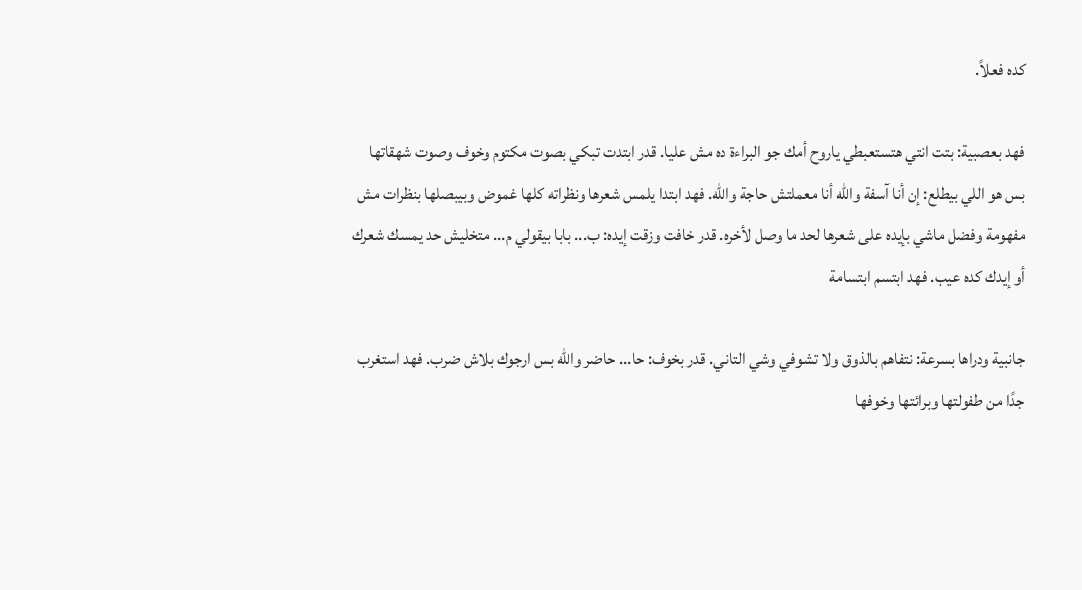كده فعلاً.

فهد بعصبية: بتت انتي هتستعبطي ياروح أمك جو البراءة ده مش عليا. قدر ابتدت تبكي بصوت مكتوم وخوف وصوت شهقاتها بس هو اللي بيطلع: إن أنا آسفة والله أنا معملتش حاجة والله. فهد ابتدا يلمس شعرها ونظراته كلها غموض وبيبصلها بنظرات مش مفهومة وفضل ماشي بإيده على شعرها لحد ما وصل لأخره. قدر خافت وزقت إيده: ب... بابا بيقولي م... متخليش حد يمسك شعرك أو إيدك كده عيب. فهد ابتسم ابتسامة

جانبية ودراها بسرعة: نتفاهم بالذوق ولا تشوفي وشي التاني. قدر بخوف: حا... حاضر والله بس ارجوك بلاش ضرب. فهد استغرب جدًا من طفولتها وبرائتها وخوفها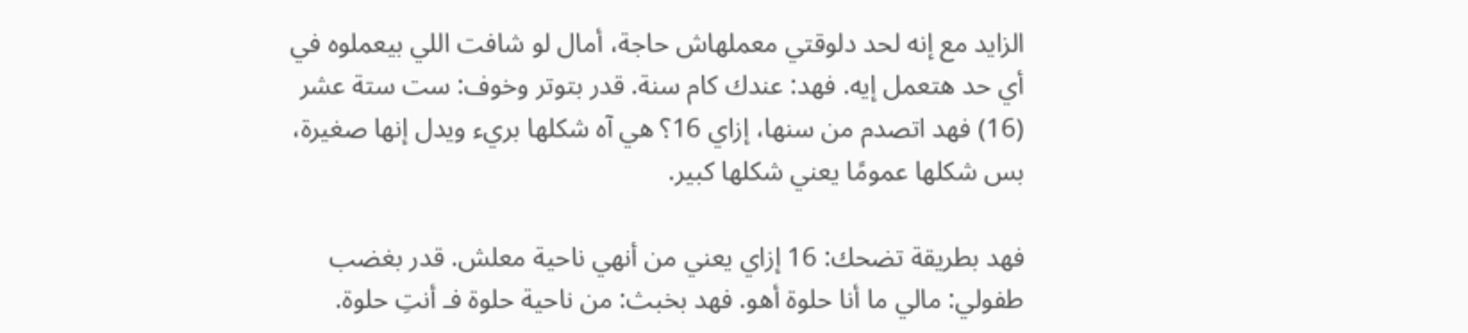الزايد مع إنه لحد دلوقتي معملهاش حاجة، أمال لو شافت اللي بيعملوه في أي حد هتعمل إيه. فهد: عندك كام سنة. قدر بتوتر وخوف: ست ستة عشر (16) فهد اتصدم من سنها، إزاي 16؟ هي آه شكلها بريء ويدل إنها صغيرة، بس شكلها عمومًا يعني شكلها كبير.

فهد بطريقة تضحك: 16 إزاي يعني من أنهي ناحية معلش. قدر بغضب طفولي: مالي ما أنا حلوة أهو. فهد بخبث: من ناحية حلوة فـ أنتِ حلوة.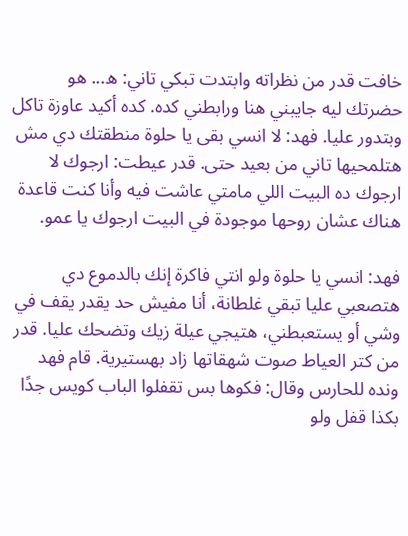خافت قدر من نظراته وابتدت تبكي تاني: ه... هو حضرتك ليه جايبني هنا ورابطني كده. كده أكيد عاوزة تاكل وبتدور عليا. فهد: لا انسي بقى يا حلوة منطقتك دي مش هتلمحيها تاني من بعيد حتى. قدر عيطت: ارجوك لا ارجوك ده البيت اللي مامتي عاشت فيه وأنا كنت قاعدة هناك عشان روحها موجودة في البيت ارجوك يا عمو.

فهد: انسي يا حلوة ولو انتي فاكرة إنك بالدموع دي هتصعبي عليا تبقي غلطانة، أنا مفيش حد يقدر يقف في وشي أو يستعبطني، هتيجي عيلة زيك وتضحك عليا. قدر من كتر العياط صوت شهقاتها زاد بهستيرية. قام فهد ونده للحارس وقال: فكوها بس تقفلوا الباب كويس جدًا بكذا قفل ولو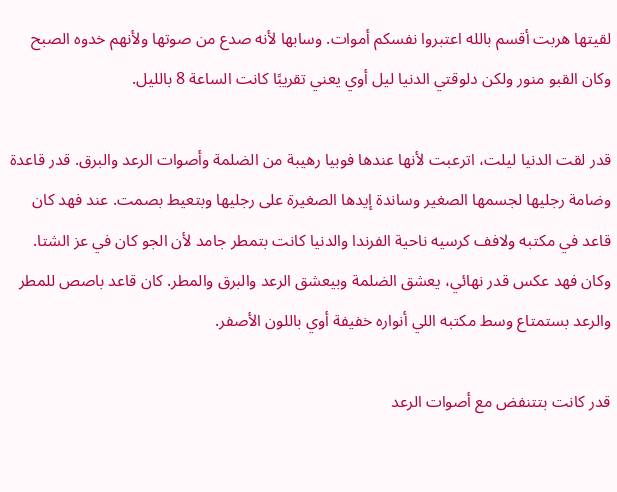لقيتها هربت أقسم بالله اعتبروا نفسكم أموات. وسابها لأنه صدع من صوتها ولأنهم خدوه الصبح وكان القبو منور ولكن دلوقتي الدنيا ليل أوي يعني تقريبًا كانت الساعة 8 بالليل.

قدر لقت الدنيا ليلت، اترعبت لأنها عندها فوبيا رهيبة من الضلمة وأصوات الرعد والبرق. قدر قاعدة وضامة رجليها لجسمها الصغير وساندة إيدها الصغيرة على رجليها وبتعيط بصمت. عند فهد كان قاعد في مكتبه ولافف كرسيه ناحية الفرندا والدنيا كانت بتمطر جامد لأن الجو كان في عز الشتا. وكان فهد عكس قدر نهائي، يعشق الضلمة وبيعشق الرعد والبرق والمطر. كان قاعد باصص للمطر والرعد بستمتاع وسط مكتبه اللي أنواره خفيفة أوي باللون الأصفر.

قدر كانت بتتنفض مع أصوات الرعد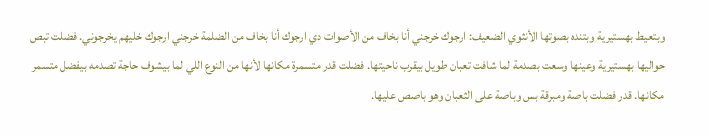وبتعيط بهستيرية وبتنده بصوتها الأنثوي الضعيف: ارجوك خرجني أنا بخاف من الأصوات دي ارجوك أنا بخاف من الضلمة خرجني ارجوك خليهم يخرجوني. فضلت تبص حواليها بهستيرية وعينها وسعت بصدمة لما شافت تعبان طويل بيقرب ناحيتها. فضلت قدر متسمرة مكانها لأنها من النوع اللي لما بيشوف حاجة تصدمه بيفضل متسمر مكانها. قدر فضلت باصة ومبرقة بس وباصة على الثعبان وهو باصص عليها.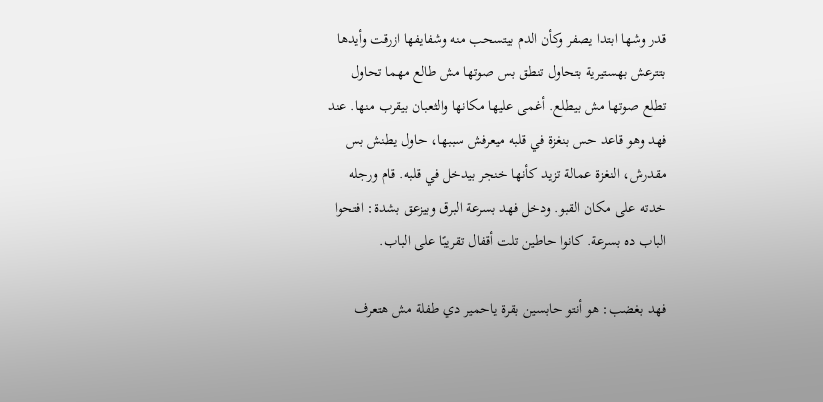قدر وشها ابتدا يصفر وكأن الدم بيتسحب منه وشفايفها ازرقت وأيدها بتترعش بهستيرية بتحاول تنطق بس صوتها مش طالع مهما تحاول تطلع صوتها مش بيطلع. أغمى عليها مكانها والثعبان بيقرب منها. عند فهد وهو قاعد حس بنغزة في قلبه ميعرفش سببها، حاول يطنش بس مقدرش، النغزة عمالة تزيد كأنها خنجر بيدخل في قلبه. قام ورجله خدته على مكان القبو. ودخل فهد بسرعة البرق وبيزعق بشدة: افتحوا الباب ده بسرعة. كانوا حاطين تلت أقفال تقريبًا على الباب.

فهد بغضب: هو أنتو حابسين بقرة ياحمير دي طفلة مش هتعرف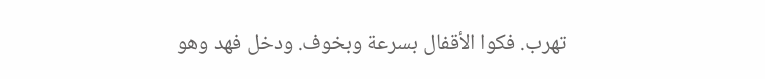تهرب. فكوا الأقفال بسرعة وبخوف. ودخل فهد وهو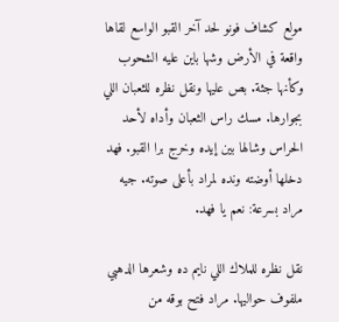مولع كشاف فونو لحد آخر القبو الواسع لقاها واقعة في الأرض وشها باين عليه الشحوب وكأنها جثة. بص عليها ونقل نظره للثعبان اللي بجوارها. مسك راس الثعبان وأداه لأحد الحراس وشالها بين إيده وخرج برا القبو. فهد دخلها أوضته ونده لمراد بأعلى صوته. جيه مراد بسرعة: نعم يا فهد.

نقل نظره للملاك اللي نايم ده وشعرها الدهبي ملفوف حواليها. مراد فتح بوقه من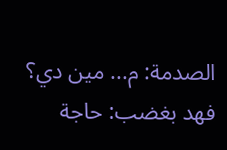الصدمة: م... مين دي؟ فهد بغضب: حاجة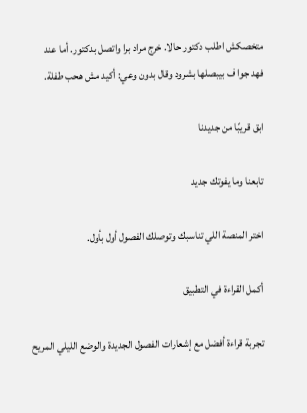متخصكش اطلب دكتور حالا. خرج مراد برا واتصل بدكتور. أما عند فهد جوا ف بيبصلها بشرود وقال بدون وعي: أكيد مش هحب طفلة.

ابق قريبًا من جديدنا

تابعنا وما يفوتك جديد

اختر المنصة اللي تناسبك وتوصلك الفصول أول بأول.

أكمل القراءة في التطبيق

تجربة قراءة أفضل مع إشعارات الفصول الجديدة والوضع الليلي المريح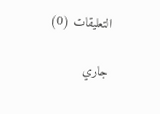التعليقات (0)

جاري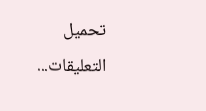تحميل التعليقات...